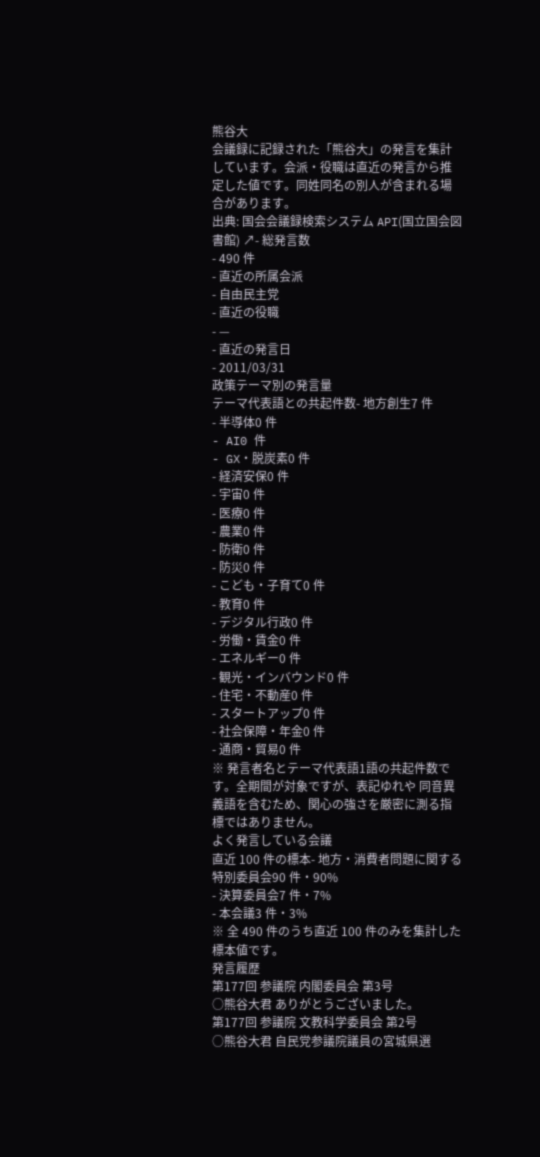熊谷大
会議録に記録された「熊谷大」の発言を集計しています。会派・役職は直近の発言から推定した値です。同姓同名の別人が含まれる場合があります。
出典: 国会会議録検索システム API(国立国会図書館) ↗- 総発言数
- 490 件
- 直近の所属会派
- 自由民主党
- 直近の役職
- —
- 直近の発言日
- 2011/03/31
政策テーマ別の発言量
テーマ代表語との共起件数- 地方創生7 件
- 半導体0 件
- AI0 件
- GX・脱炭素0 件
- 経済安保0 件
- 宇宙0 件
- 医療0 件
- 農業0 件
- 防衛0 件
- 防災0 件
- こども・子育て0 件
- 教育0 件
- デジタル行政0 件
- 労働・賃金0 件
- エネルギー0 件
- 観光・インバウンド0 件
- 住宅・不動産0 件
- スタートアップ0 件
- 社会保障・年金0 件
- 通商・貿易0 件
※ 発言者名とテーマ代表語1語の共起件数です。全期間が対象ですが、表記ゆれや 同音異義語を含むため、関心の強さを厳密に測る指標ではありません。
よく発言している会議
直近 100 件の標本- 地方・消費者問題に関する特別委員会90 件・90%
- 決算委員会7 件・7%
- 本会議3 件・3%
※ 全 490 件のうち直近 100 件のみを集計した標本値です。
発言履歴
第177回 参議院 内閣委員会 第3号
○熊谷大君 ありがとうございました。
第177回 参議院 文教科学委員会 第2号
○熊谷大君 自民党参議院議員の宮城県選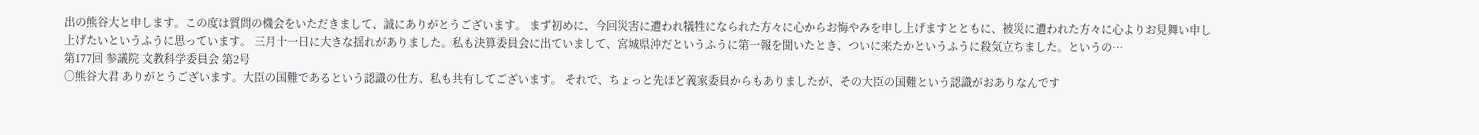出の熊谷大と申します。この度は質問の機会をいただきまして、誠にありがとうございます。 まず初めに、今回災害に遭われ犠牲になられた方々に心からお悔やみを申し上げますとともに、被災に遭われた方々に心よりお見舞い申し上げたいというふうに思っています。 三月十一日に大きな揺れがありました。私も決算委員会に出ていまして、宮城県沖だというふうに第一報を聞いたとき、ついに来たかというふうに殺気立ちました。というの…
第177回 参議院 文教科学委員会 第2号
○熊谷大君 ありがとうございます。大臣の国難であるという認識の仕方、私も共有してございます。 それで、ちょっと先ほど義家委員からもありましたが、その大臣の国難という認識がおありなんです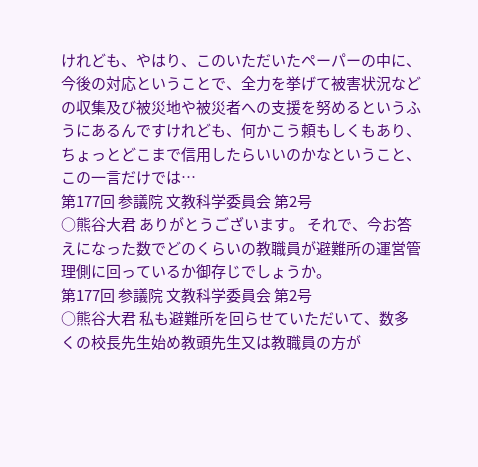けれども、やはり、このいただいたペーパーの中に、今後の対応ということで、全力を挙げて被害状況などの収集及び被災地や被災者への支援を努めるというふうにあるんですけれども、何かこう頼もしくもあり、ちょっとどこまで信用したらいいのかなということ、この一言だけでは…
第177回 参議院 文教科学委員会 第2号
○熊谷大君 ありがとうございます。 それで、今お答えになった数でどのくらいの教職員が避難所の運営管理側に回っているか御存じでしょうか。
第177回 参議院 文教科学委員会 第2号
○熊谷大君 私も避難所を回らせていただいて、数多くの校長先生始め教頭先生又は教職員の方が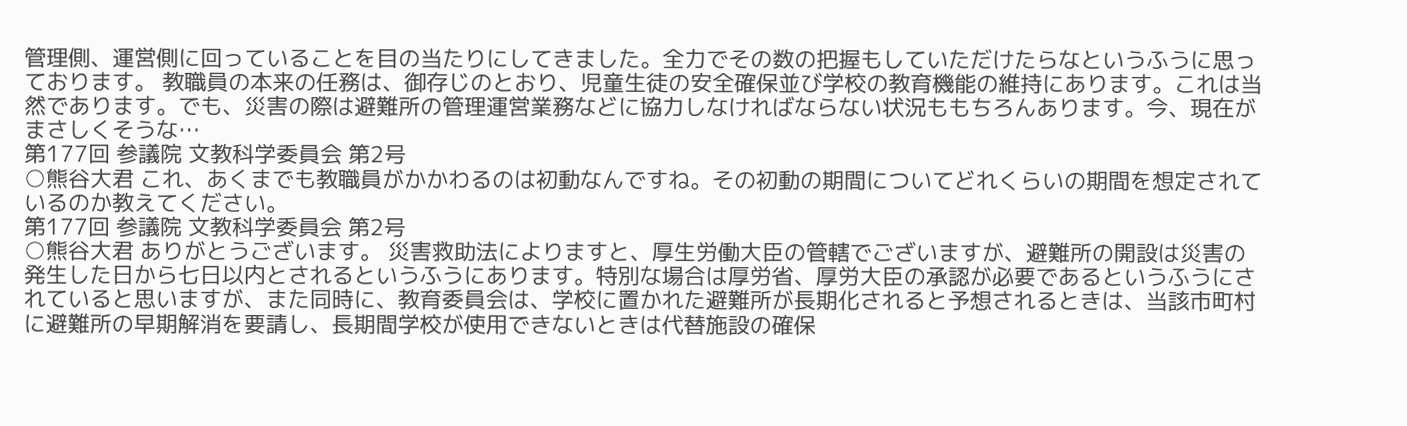管理側、運営側に回っていることを目の当たりにしてきました。全力でその数の把握もしていただけたらなというふうに思っております。 教職員の本来の任務は、御存じのとおり、児童生徒の安全確保並び学校の教育機能の維持にあります。これは当然であります。でも、災害の際は避難所の管理運営業務などに協力しなければならない状況ももちろんあります。今、現在がまさしくそうな…
第177回 参議院 文教科学委員会 第2号
○熊谷大君 これ、あくまでも教職員がかかわるのは初動なんですね。その初動の期間についてどれくらいの期間を想定されているのか教えてください。
第177回 参議院 文教科学委員会 第2号
○熊谷大君 ありがとうございます。 災害救助法によりますと、厚生労働大臣の管轄でございますが、避難所の開設は災害の発生した日から七日以内とされるというふうにあります。特別な場合は厚労省、厚労大臣の承認が必要であるというふうにされていると思いますが、また同時に、教育委員会は、学校に置かれた避難所が長期化されると予想されるときは、当該市町村に避難所の早期解消を要請し、長期間学校が使用できないときは代替施設の確保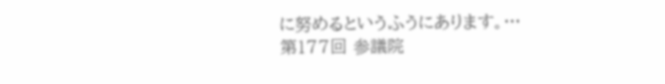に努めるというふうにあります。…
第177回 参議院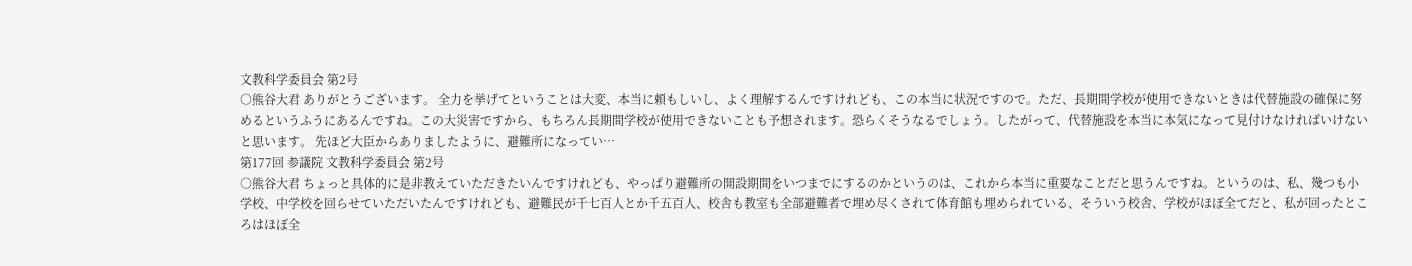文教科学委員会 第2号
○熊谷大君 ありがとうございます。 全力を挙げてということは大変、本当に頼もしいし、よく理解するんですけれども、この本当に状況ですので。ただ、長期間学校が使用できないときは代替施設の確保に努めるというふうにあるんですね。この大災害ですから、もちろん長期間学校が使用できないことも予想されます。恐らくそうなるでしょう。したがって、代替施設を本当に本気になって見付けなければいけないと思います。 先ほど大臣からありましたように、避難所になってい…
第177回 参議院 文教科学委員会 第2号
○熊谷大君 ちょっと具体的に是非教えていただきたいんですけれども、やっぱり避難所の開設期間をいつまでにするのかというのは、これから本当に重要なことだと思うんですね。というのは、私、幾つも小学校、中学校を回らせていただいたんですけれども、避難民が千七百人とか千五百人、校舎も教室も全部避難者で埋め尽くされて体育館も埋められている、そういう校舎、学校がほぼ全てだと、私が回ったところはほぼ全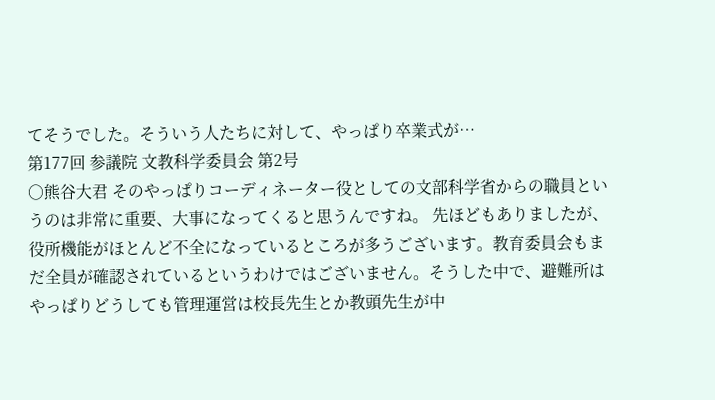てそうでした。そういう人たちに対して、やっぱり卒業式が…
第177回 参議院 文教科学委員会 第2号
○熊谷大君 そのやっぱりコーディネーター役としての文部科学省からの職員というのは非常に重要、大事になってくると思うんですね。 先ほどもありましたが、役所機能がほとんど不全になっているところが多うございます。教育委員会もまだ全員が確認されているというわけではございません。そうした中で、避難所はやっぱりどうしても管理運営は校長先生とか教頭先生が中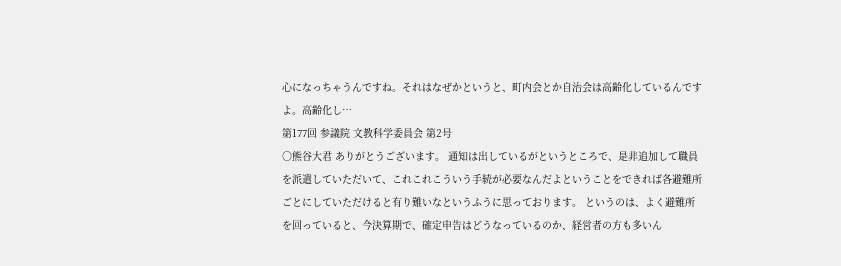心になっちゃうんですね。それはなぜかというと、町内会とか自治会は高齢化しているんですよ。高齢化し…
第177回 参議院 文教科学委員会 第2号
○熊谷大君 ありがとうございます。 通知は出しているがというところで、是非追加して職員を派遣していただいて、これこれこういう手続が必要なんだよということをできれば各避難所ごとにしていただけると有り難いなというふうに思っております。 というのは、よく避難所を回っていると、今決算期で、確定申告はどうなっているのか、経営者の方も多いん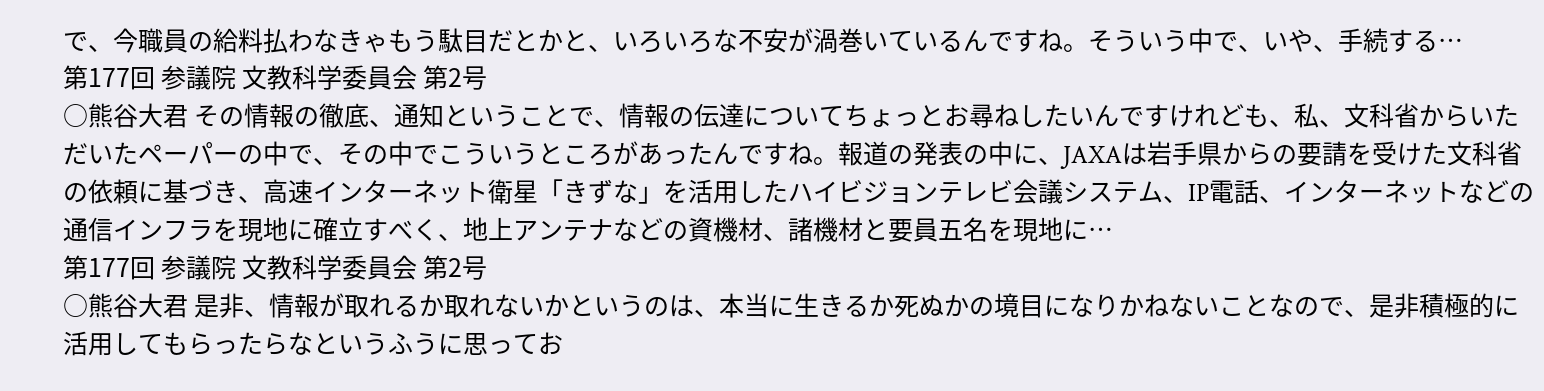で、今職員の給料払わなきゃもう駄目だとかと、いろいろな不安が渦巻いているんですね。そういう中で、いや、手続する…
第177回 参議院 文教科学委員会 第2号
○熊谷大君 その情報の徹底、通知ということで、情報の伝達についてちょっとお尋ねしたいんですけれども、私、文科省からいただいたペーパーの中で、その中でこういうところがあったんですね。報道の発表の中に、JAXAは岩手県からの要請を受けた文科省の依頼に基づき、高速インターネット衛星「きずな」を活用したハイビジョンテレビ会議システム、IP電話、インターネットなどの通信インフラを現地に確立すべく、地上アンテナなどの資機材、諸機材と要員五名を現地に…
第177回 参議院 文教科学委員会 第2号
○熊谷大君 是非、情報が取れるか取れないかというのは、本当に生きるか死ぬかの境目になりかねないことなので、是非積極的に活用してもらったらなというふうに思ってお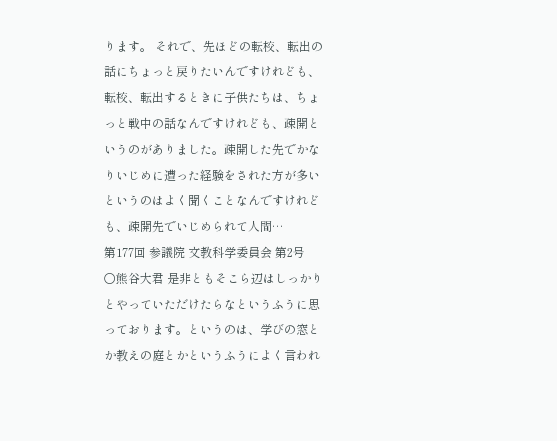ります。 それで、先ほどの転校、転出の話にちょっと戻りたいんですけれども、転校、転出するときに子供たちは、ちょっと戦中の話なんですけれども、疎開というのがありました。疎開した先でかなりいじめに遭った経験をされた方が多いというのはよく聞くことなんですけれども、疎開先でいじめられて人間…
第177回 参議院 文教科学委員会 第2号
○熊谷大君 是非ともそこら辺はしっかりとやっていただけたらなというふうに思っております。というのは、学びの窓とか教えの庭とかというふうによく言われ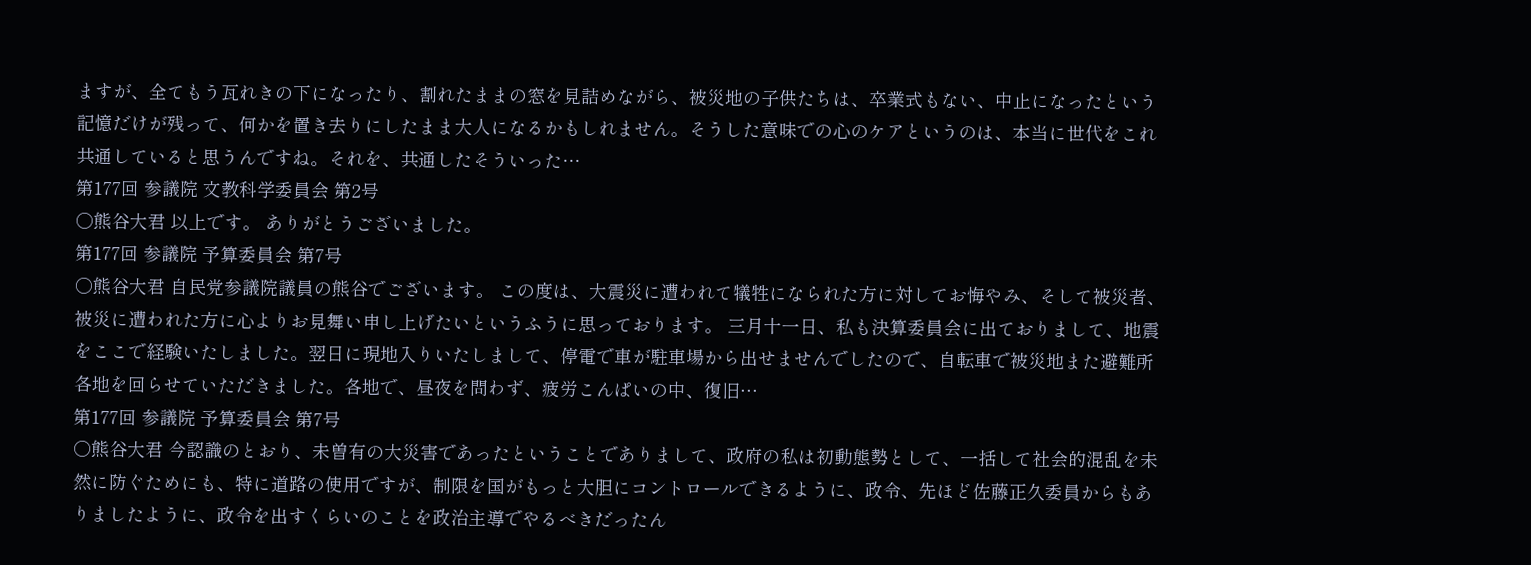ますが、全てもう瓦れきの下になったり、割れたままの窓を見詰めながら、被災地の子供たちは、卒業式もない、中止になったという記憶だけが残って、何かを置き去りにしたまま大人になるかもしれません。そうした意味での心のケアというのは、本当に世代をこれ共通していると思うんですね。それを、共通したそういった…
第177回 参議院 文教科学委員会 第2号
○熊谷大君 以上です。 ありがとうございました。
第177回 参議院 予算委員会 第7号
○熊谷大君 自民党参議院議員の熊谷でございます。 この度は、大震災に遭われて犠牲になられた方に対してお悔やみ、そして被災者、被災に遭われた方に心よりお見舞い申し上げたいというふうに思っております。 三月十一日、私も決算委員会に出ておりまして、地震をここで経験いたしました。翌日に現地入りいたしまして、停電で車が駐車場から出せませんでしたので、自転車で被災地また避難所各地を回らせていただきました。各地で、昼夜を問わず、疲労こんぱいの中、復旧…
第177回 参議院 予算委員会 第7号
○熊谷大君 今認識のとおり、未曽有の大災害であったということでありまして、政府の私は初動態勢として、一括して社会的混乱を未然に防ぐためにも、特に道路の使用ですが、制限を国がもっと大胆にコントロールできるように、政令、先ほど佐藤正久委員からもありましたように、政令を出すくらいのことを政治主導でやるべきだったん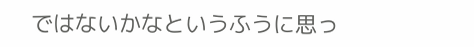ではないかなというふうに思っ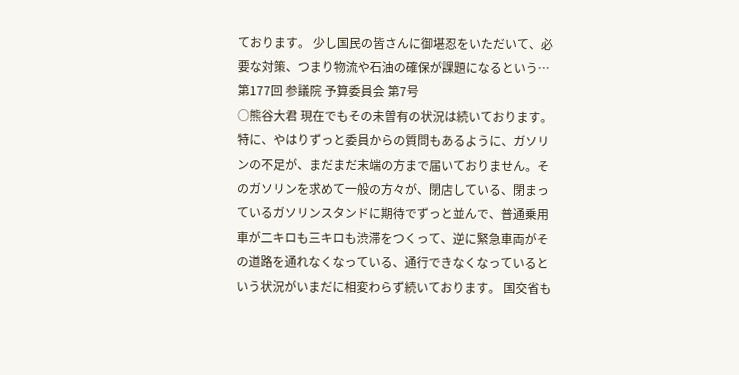ております。 少し国民の皆さんに御堪忍をいただいて、必要な対策、つまり物流や石油の確保が課題になるという…
第177回 参議院 予算委員会 第7号
○熊谷大君 現在でもその未曽有の状況は続いております。特に、やはりずっと委員からの質問もあるように、ガソリンの不足が、まだまだ末端の方まで届いておりません。そのガソリンを求めて一般の方々が、閉店している、閉まっているガソリンスタンドに期待でずっと並んで、普通乗用車が二キロも三キロも渋滞をつくって、逆に緊急車両がその道路を通れなくなっている、通行できなくなっているという状況がいまだに相変わらず続いております。 国交省も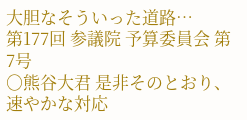大胆なそういった道路…
第177回 参議院 予算委員会 第7号
○熊谷大君 是非そのとおり、速やかな対応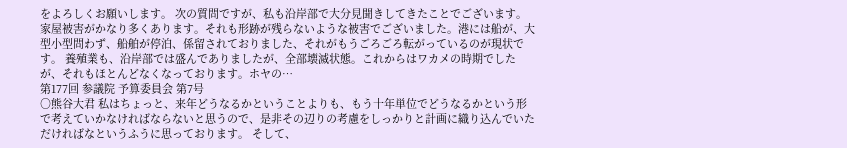をよろしくお願いします。 次の質問ですが、私も沿岸部で大分見聞きしてきたことでございます。家屋被害がかなり多くあります。それも形跡が残らないような被害でございました。港には船が、大型小型問わず、船舶が停泊、係留されておりました、それがもうごろごろ転がっているのが現状です。 養殖業も、沿岸部では盛んでありましたが、全部壊滅状態。これからはワカメの時期でしたが、それもほとんどなくなっております。ホヤの…
第177回 参議院 予算委員会 第7号
○熊谷大君 私はちょっと、来年どうなるかということよりも、もう十年単位でどうなるかという形で考えていかなければならないと思うので、是非その辺りの考慮をしっかりと計画に織り込んでいただければなというふうに思っております。 そして、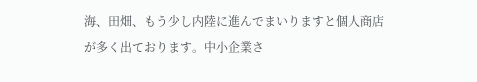海、田畑、もう少し内陸に進んでまいりますと個人商店が多く出ております。中小企業さ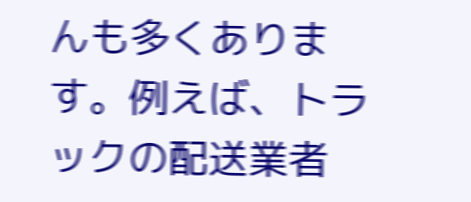んも多くあります。例えば、トラックの配送業者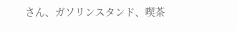さん、ガソリンスタンド、喫茶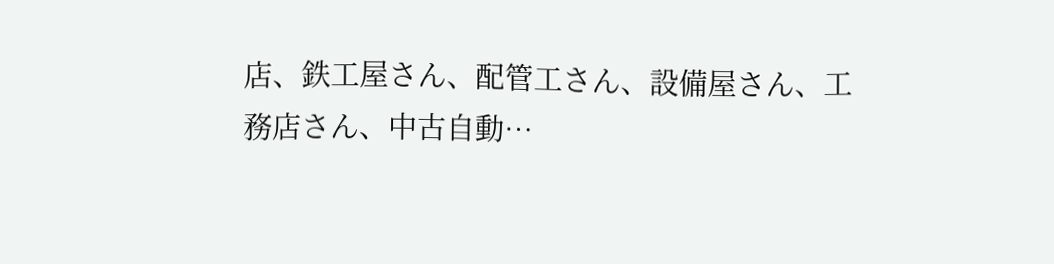店、鉄工屋さん、配管工さん、設備屋さん、工務店さん、中古自動…